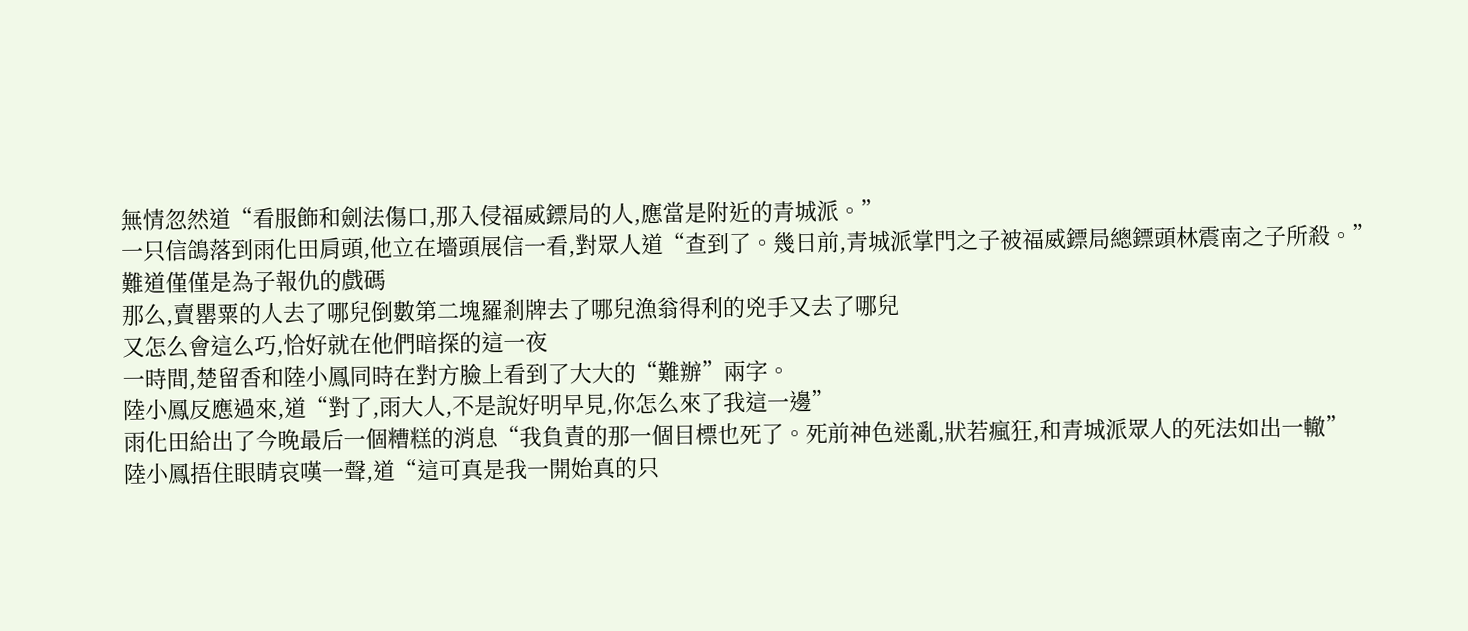無情忽然道“看服飾和劍法傷口,那入侵福威鏢局的人,應當是附近的青城派。”
一只信鴿落到雨化田肩頭,他立在墻頭展信一看,對眾人道“查到了。幾日前,青城派掌門之子被福威鏢局總鏢頭林震南之子所殺。”
難道僅僅是為子報仇的戲碼
那么,賣罌粟的人去了哪兒倒數第二塊羅剎牌去了哪兒漁翁得利的兇手又去了哪兒
又怎么會這么巧,恰好就在他們暗探的這一夜
一時間,楚留香和陸小鳳同時在對方臉上看到了大大的“難辦”兩字。
陸小鳳反應過來,道“對了,雨大人,不是說好明早見,你怎么來了我這一邊”
雨化田給出了今晚最后一個糟糕的消息“我負責的那一個目標也死了。死前神色迷亂,狀若瘋狂,和青城派眾人的死法如出一轍”
陸小鳳捂住眼睛哀嘆一聲,道“這可真是我一開始真的只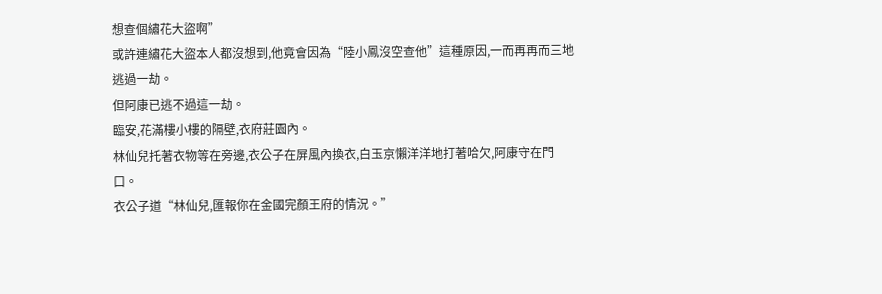想查個繡花大盜啊”
或許連繡花大盜本人都沒想到,他竟會因為“陸小鳳沒空查他”這種原因,一而再再而三地逃過一劫。
但阿康已逃不過這一劫。
臨安,花滿樓小樓的隔壁,衣府莊園內。
林仙兒托著衣物等在旁邊,衣公子在屏風內換衣,白玉京懶洋洋地打著哈欠,阿康守在門口。
衣公子道“林仙兒,匯報你在金國完顏王府的情況。”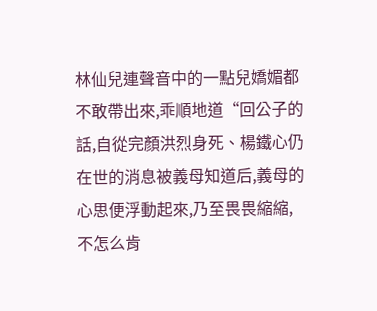林仙兒連聲音中的一點兒嬌媚都不敢帶出來,乖順地道“回公子的話,自從完顏洪烈身死、楊鐵心仍在世的消息被義母知道后,義母的心思便浮動起來,乃至畏畏縮縮,不怎么肯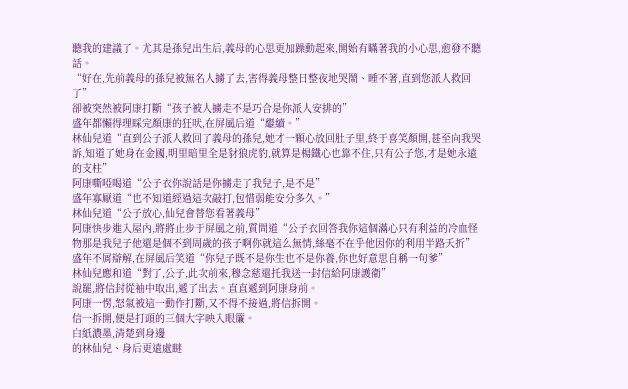聽我的建議了。尤其是孫兒出生后,義母的心思更加躁動起來,開始有瞞著我的小心思,愈發不聽話。
“好在,先前義母的孫兒被無名人擄了去,害得義母整日整夜地哭鬧、睡不著,直到您派人救回了”
卻被突然被阿康打斷“孩子被人擄走不是巧合是你派人安排的”
盛年都懶得理睬完顏康的狂吠,在屏風后道“繼續。”
林仙兒道“直到公子派人救回了義母的孫兒,她才一顆心放回肚子里,終于喜笑顏開,甚至向我哭訴,知道了她身在金國,明里暗里全是豺狼虎豹,就算是楊鐵心也靠不住,只有公子您,才是她永遠的支柱”
阿康嘶啞喝道“公子衣你說話是你擄走了我兒子,是不是”
盛年寡厭道“也不知道經過這次敲打,包惜弱能安分多久。”
林仙兒道“公子放心,仙兒會替您看著義母”
阿康快步進入屋內,將將止步于屏風之前,質問道“公子衣回答我你這個滿心只有利益的冷血怪物那是我兒子他還是個不到周歲的孩子啊你就這么無情,絲毫不在乎他因你的利用半路夭折”
盛年不屑辯解,在屏風后笑道“你兒子既不是你生也不是你養,你也好意思自稱一句爹”
林仙兒應和道“對了,公子,此次前來,穆念慈還托我送一封信給阿康護衛”
說罷,將信封從袖中取出,遞了出去。直直遞到阿康身前。
阿康一愣,怒氣被這一動作打斷,又不得不接過,將信拆開。
信一拆開,便是打頭的三個大字映入眼簾。
白紙濃墨,清楚到身邊
的林仙兒、身后更遠處瞇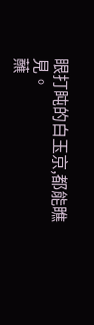眼打盹的白玉京,都能瞧見。
蘸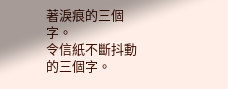著淚痕的三個字。
令信紙不斷抖動的三個字。